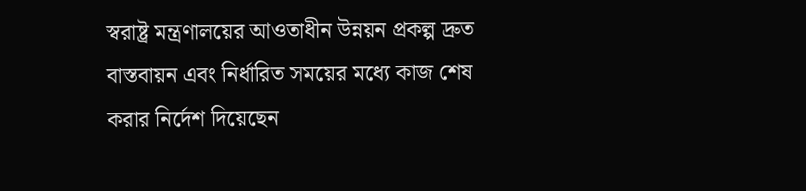স্বরাষ্ট্র মন্ত্রণালয়ের আওতাধীন উন্নয়ন প্রকল্প দ্রুত বাস্তবায়ন এবং নির্ধারিত সময়ের মধ্যে কাজ শেষ করার নির্দেশ দিয়েছেন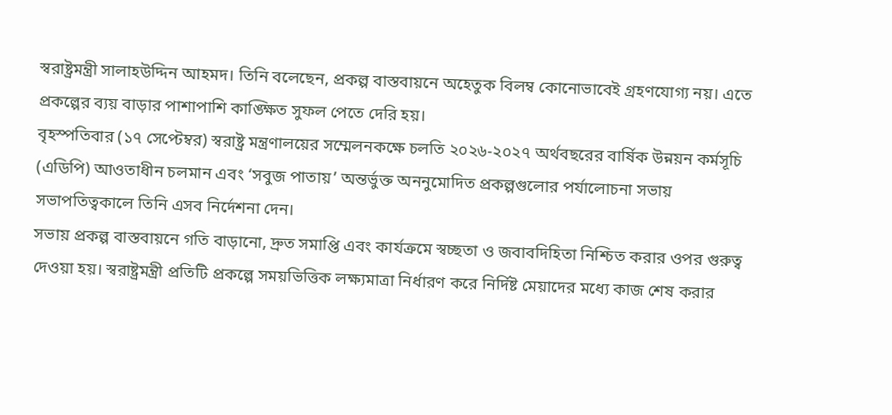স্বরাষ্ট্রমন্ত্রী সালাহউদ্দিন আহমদ। তিনি বলেছেন, প্রকল্প বাস্তবায়নে অহেতুক বিলম্ব কোনোভাবেই গ্রহণযোগ্য নয়। এতে প্রকল্পের ব্যয় বাড়ার পাশাপাশি কাঙ্ক্ষিত সুফল পেতে দেরি হয়।
বৃহস্পতিবার (১৭ সেপ্টেম্বর) স্বরাষ্ট্র মন্ত্রণালয়ের সম্মেলনকক্ষে চলতি ২০২৬-২০২৭ অর্থবছরের বার্ষিক উন্নয়ন কর্মসূচি (এডিপি) আওতাধীন চলমান এবং ‘সবুজ পাতায়’ অন্তর্ভুক্ত অননুমোদিত প্রকল্পগুলোর পর্যালোচনা সভায় সভাপতিত্বকালে তিনি এসব নির্দেশনা দেন।
সভায় প্রকল্প বাস্তবায়নে গতি বাড়ানো, দ্রুত সমাপ্তি এবং কার্যক্রমে স্বচ্ছতা ও জবাবদিহিতা নিশ্চিত করার ওপর গুরুত্ব দেওয়া হয়। স্বরাষ্ট্রমন্ত্রী প্রতিটি প্রকল্পে সময়ভিত্তিক লক্ষ্যমাত্রা নির্ধারণ করে নির্দিষ্ট মেয়াদের মধ্যে কাজ শেষ করার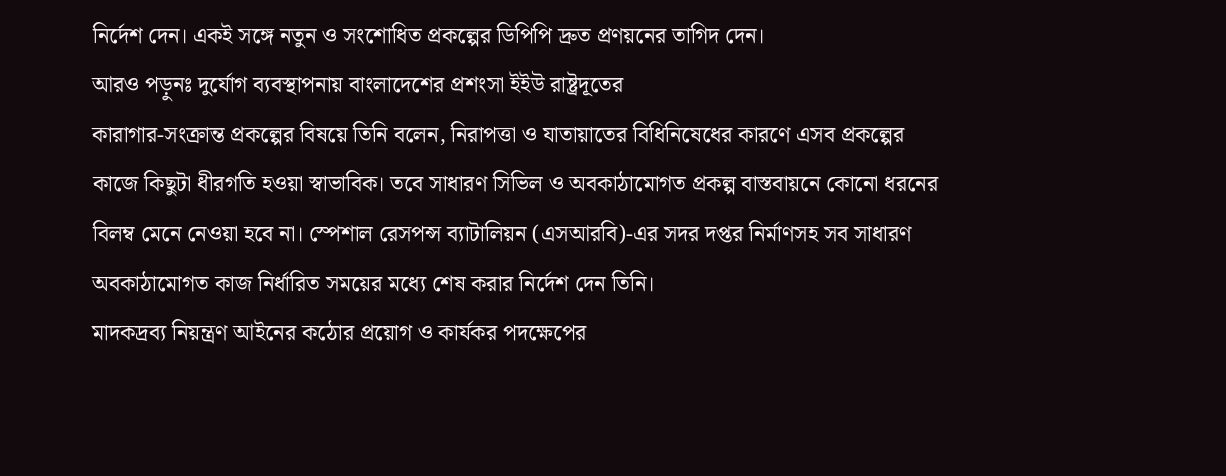নির্দেশ দেন। একই সঙ্গে নতুন ও সংশোধিত প্রকল্পের ডিপিপি দ্রুত প্রণয়নের তাগিদ দেন।
আরও পড়ুনঃ দুর্যোগ ব্যবস্থাপনায় বাংলাদেশের প্রশংসা ইইউ রাষ্ট্রদূতের
কারাগার-সংক্রান্ত প্রকল্পের বিষয়ে তিনি বলেন, নিরাপত্তা ও যাতায়াতের বিধিনিষেধের কারণে এসব প্রকল্পের কাজে কিছুটা ধীরগতি হওয়া স্বাভাবিক। তবে সাধারণ সিভিল ও অবকাঠামোগত প্রকল্প বাস্তবায়নে কোনো ধরনের বিলম্ব মেনে নেওয়া হবে না। স্পেশাল রেসপন্স ব্যাটালিয়ন (এসআরবি)-এর সদর দপ্তর নির্মাণসহ সব সাধারণ অবকাঠামোগত কাজ নির্ধারিত সময়ের মধ্যে শেষ করার নির্দেশ দেন তিনি।
মাদকদ্রব্য নিয়ন্ত্রণ আইনের কঠোর প্রয়োগ ও কার্যকর পদক্ষেপের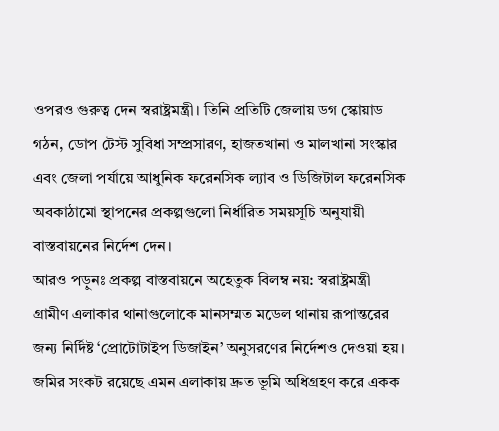ওপরও গুরুত্ব দেন স্বরাষ্ট্রমন্ত্রী। তিনি প্রতিটি জেলায় ডগ স্কোয়াড গঠন, ডোপ টেস্ট সুবিধা সম্প্রসারণ, হাজতখানা ও মালখানা সংস্কার এবং জেলা পর্যায়ে আধুনিক ফরেনসিক ল্যাব ও ডিজিটাল ফরেনসিক অবকাঠামো স্থাপনের প্রকল্পগুলো নির্ধারিত সময়সূচি অনুযায়ী বাস্তবায়নের নির্দেশ দেন।
আরও পড়ুনঃ প্রকল্প বাস্তবায়নে অহেতুক বিলম্ব নয়: স্বরাষ্ট্রমন্ত্রী
গ্রামীণ এলাকার থানাগুলোকে মানসম্মত মডেল থানায় রূপান্তরের জন্য নির্দিষ্ট ‘প্রোটোটাইপ ডিজাইন’ অনুসরণের নির্দেশও দেওয়া হয়। জমির সংকট রয়েছে এমন এলাকায় দ্রুত ভূমি অধিগ্রহণ করে একক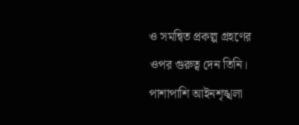ও সমন্বিত প্রকল্প গ্রহণের ওপর গুরুত্ব দেন তিনি। পাশাপাশি আইনশৃঙ্খলা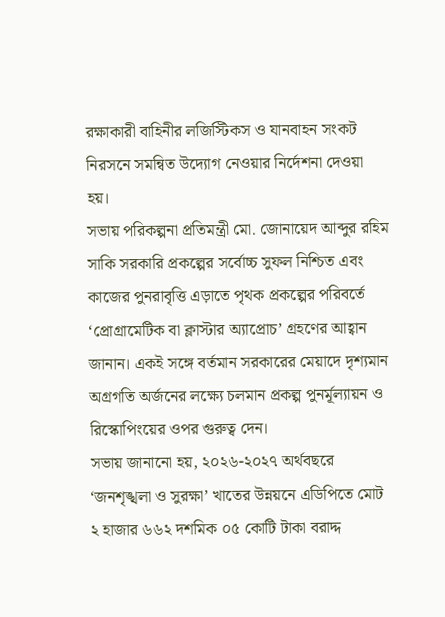রক্ষাকারী বাহিনীর লজিস্টিকস ও যানবাহন সংকট নিরসনে সমন্বিত উদ্যোগ নেওয়ার নির্দেশনা দেওয়া হয়।
সভায় পরিকল্পনা প্রতিমন্ত্রী মো. জোনায়েদ আব্দুর রহিম সাকি সরকারি প্রকল্পের সর্বোচ্চ সুফল নিশ্চিত এবং কাজের পুনরাবৃত্তি এড়াতে পৃথক প্রকল্পের পরিবর্তে ‘প্রোগ্রামেটিক বা ক্লাস্টার অ্যাপ্রোচ’ গ্রহণের আহ্বান জানান। একই সঙ্গে বর্তমান সরকারের মেয়াদে দৃশ্যমান অগ্রগতি অর্জনের লক্ষ্যে চলমান প্রকল্প পুনর্মূল্যায়ন ও রিস্কোপিংয়ের ওপর গুরুত্ব দেন।
সভায় জানানো হয়, ২০২৬-২০২৭ অর্থবছরে ‘জনশৃঙ্খলা ও সুরক্ষা’ খাতের উন্নয়নে এডিপিতে মোট ২ হাজার ৬৬২ দশমিক ০৫ কোটি টাকা বরাদ্দ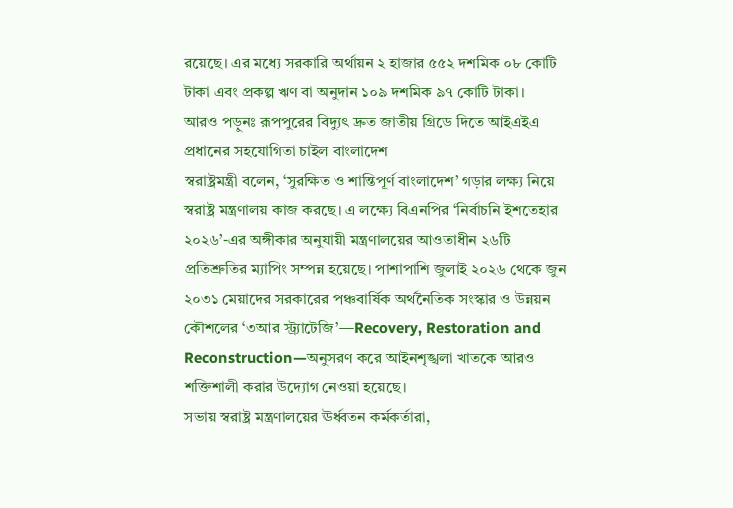রয়েছে। এর মধ্যে সরকারি অর্থায়ন ২ হাজার ৫৫২ দশমিক ০৮ কোটি টাকা এবং প্রকল্প ঋণ বা অনুদান ১০৯ দশমিক ৯৭ কোটি টাকা।
আরও পড়ুনঃ রূপপুরের বিদ্যুৎ দ্রুত জাতীয় গ্রিডে দিতে আইএইএ প্রধানের সহযোগিতা চাইল বাংলাদেশ
স্বরাষ্ট্রমন্ত্রী বলেন, ‘সুরক্ষিত ও শান্তিপূর্ণ বাংলাদেশ’ গড়ার লক্ষ্য নিয়ে স্বরাষ্ট্র মন্ত্রণালয় কাজ করছে। এ লক্ষ্যে বিএনপির ‘নির্বাচনি ইশতেহার ২০২৬’-এর অঙ্গীকার অনুযায়ী মন্ত্রণালয়ের আওতাধীন ২৬টি প্রতিশ্রুতির ম্যাপিং সম্পন্ন হয়েছে। পাশাপাশি জুলাই ২০২৬ থেকে জুন ২০৩১ মেয়াদের সরকারের পঞ্চবার্ষিক অর্থনৈতিক সংস্কার ও উন্নয়ন কৌশলের ‘৩আর স্ট্র্যাটেজি’—Recovery, Restoration and Reconstruction—অনুসরণ করে আইনশৃঙ্খলা খাতকে আরও শক্তিশালী করার উদ্যোগ নেওয়া হয়েছে।
সভায় স্বরাষ্ট্র মন্ত্রণালয়ের ঊর্ধ্বতন কর্মকর্তারা,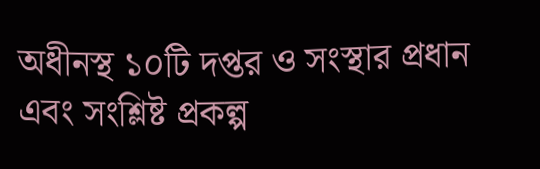অধীনস্থ ১০টি দপ্তর ও সংস্থার প্রধান এবং সংশ্লিষ্ট প্রকল্প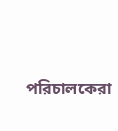পরিচালকেরা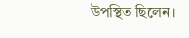উপস্থিত ছিলেন।